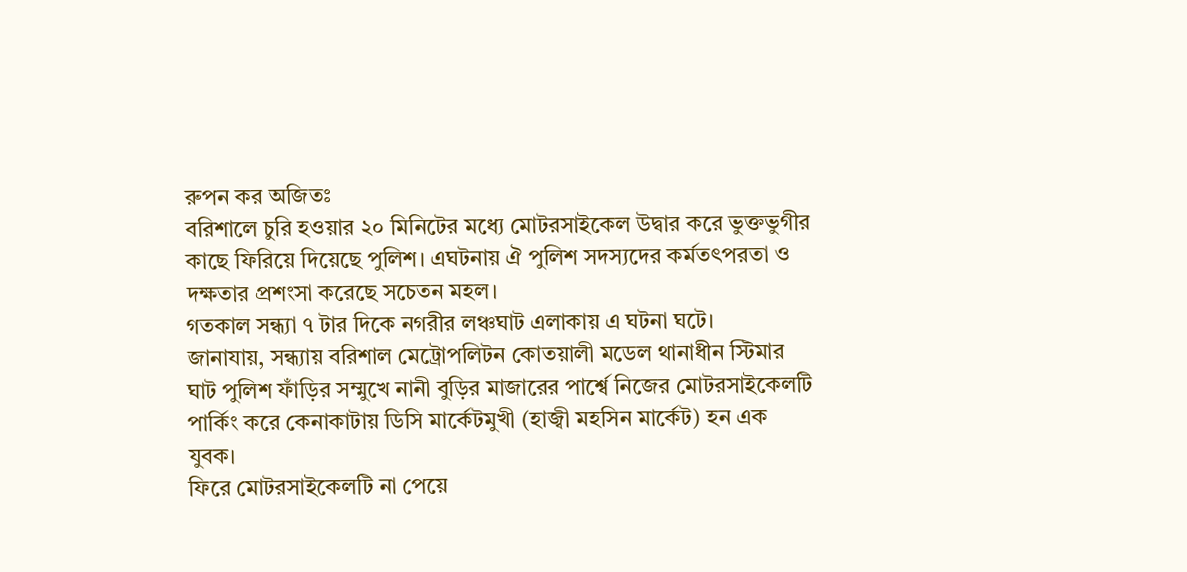রুপন কর অজিতঃ
বরিশালে চুরি হওয়ার ২০ মিনিটের মধ্যে মোটরসাইকেল উদ্বার করে ভুক্তভুগীর কাছে ফিরিয়ে দিয়েছে পুলিশ। এঘটনায় ঐ পুলিশ সদস্যদের কর্মতৎপরতা ও দক্ষতার প্রশংসা করেছে সচেতন মহল।
গতকাল সন্ধ্যা ৭ টার দিকে নগরীর লঞ্চঘাট এলাকায় এ ঘটনা ঘটে।
জানাযায়, সন্ধ্যায় বরিশাল মেট্রোপলিটন কোতয়ালী মডেল থানাধীন স্টিমার ঘাট পুলিশ ফাঁড়ির সম্মুখে নানী বুড়ির মাজারের পার্শ্বে নিজের মোটরসাইকেলটি পার্কিং করে কেনাকাটায় ডিসি মার্কেটমুখী (হাজ্বী মহসিন মার্কেট) হন এক যুবক।
ফিরে মোটরসাইকেলটি না পেয়ে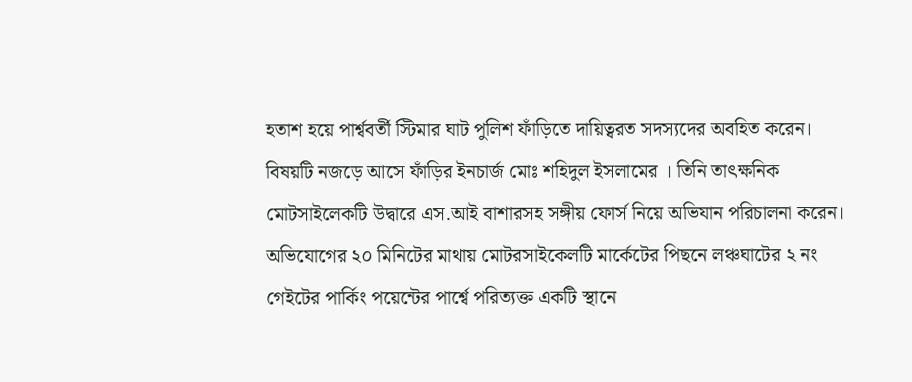হতাশ হয়ে পার্শ্ববর্তী স্টিমার ঘাট পুলিশ ফাঁড়িতে দায়িত্বরত সদস্যদের অবহিত করেন।
বিষয়টি নজড়ে আসে ফাঁড়ির ইনচার্জ মোঃ শহিদুল ইসলামের । তিনি তাৎক্ষনিক মোটসাইলেকটি উদ্বারে এস.আই বাশারসহ সঙ্গীয় ফোর্স নিয়ে অভিযান পরিচালনা করেন।
অভিযোগের ২০ মিনিটের মাথায় মোটরসাইকেলটি মার্কেটের পিছনে লঞ্চঘাটের ২ নং গেইটের পার্কিং পয়েন্টের পার্শ্বে পরিত্যক্ত একটি স্থানে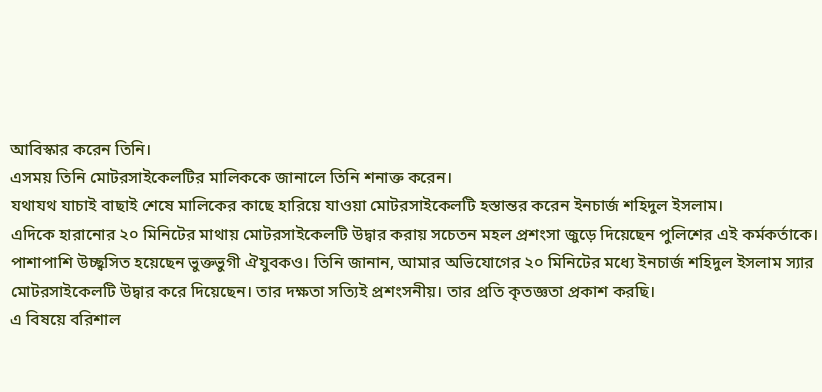আবিস্কার করেন তিনি।
এসময় তিনি মোটরসাইকেলটির মালিককে জানালে তিনি শনাক্ত করেন।
যথাযথ যাচাই বাছাই শেষে মালিকের কাছে হারিয়ে যাওয়া মোটরসাইকেলটি হস্তান্তর করেন ইনচার্জ শহিদুল ইসলাম।
এদিকে হারানোর ২০ মিনিটের মাথায় মোটরসাইকেলটি উদ্বার করায় সচেতন মহল প্রশংসা জুড়ে দিয়েছেন পুলিশের এই কর্মকর্তাকে। পাশাপাশি উচ্ছ্বসিত হয়েছেন ভুক্তভুগী ঐযুবকও। তিনি জানান, আমার অভিযোগের ২০ মিনিটের মধ্যে ইনচার্জ শহিদুল ইসলাম স্যার মোটরসাইকেলটি উদ্বার করে দিয়েছেন। তার দক্ষতা সত্যিই প্রশংসনীয়। তার প্রতি কৃতজ্ঞতা প্রকাশ করছি।
এ বিষয়ে বরিশাল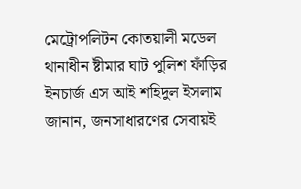মেট্রোপলিটন কোতয়ালী মডেল থানাধীন ষ্টীমার ঘাট পুলিশ ফাঁড়ির ইনচার্জ এস আই শহিদুল ইসলাম জানান, জনসাধারণের সেবায়ই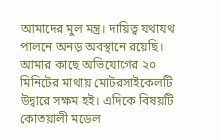আমাদের মুল মন্ত্র। দায়িত্ব যথাযথ পালনে অনড় অবস্থানে রয়েছি। আমার কাছে অভিযোগের ২০ মিনিটের মাথায় মোটরসাইকেলটি উদ্বারে সক্ষম হই। এদিকে বিষয়টি কোতয়ালী মডেল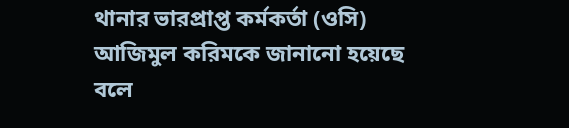থানার ভারপ্রাপ্ত কর্মকর্তা (ওসি) আজিমুল করিমকে জানানো হয়েছে বলে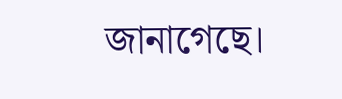জানাগেছে।